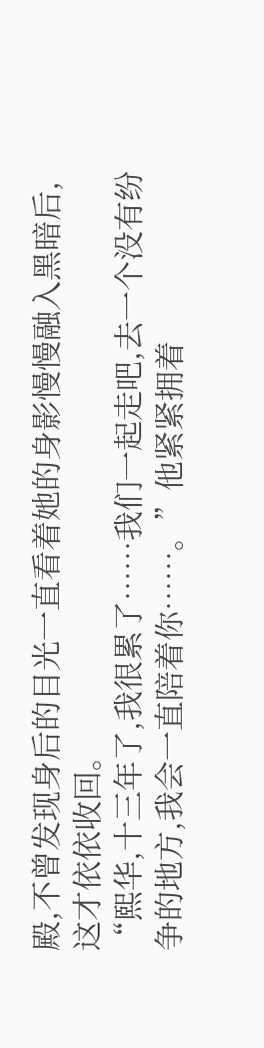殿,不曾发现身后的目光一直看着她的身影慢慢融入黑暗后,这才依依收回。
“熙华,十三年了,我很累了……我们一起走吧,去一个没有纷争的地方,我会一直陪着你……。”他紧紧拥着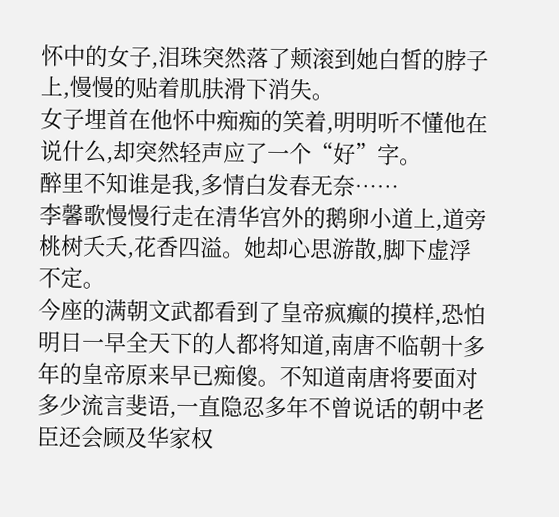怀中的女子,泪珠突然落了颊滚到她白皙的脖子上,慢慢的贴着肌肤滑下消失。
女子埋首在他怀中痴痴的笑着,明明听不懂他在说什么,却突然轻声应了一个“好”字。
醉里不知谁是我,多情白发春无奈……
李馨歌慢慢行走在清华宫外的鹅卵小道上,道旁桃树夭夭,花香四溢。她却心思游散,脚下虚浮不定。
今座的满朝文武都看到了皇帝疯癫的摸样,恐怕明日一早全天下的人都将知道,南唐不临朝十多年的皇帝原来早已痴傻。不知道南唐将要面对多少流言斐语,一直隐忍多年不曾说话的朝中老臣还会顾及华家权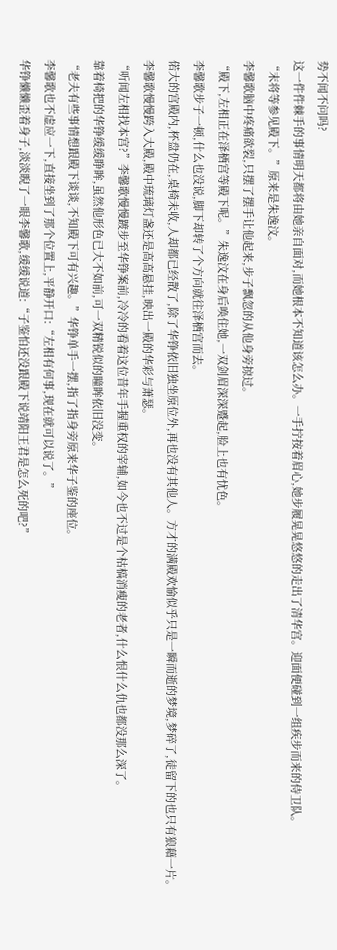势不闻不问吗?
这一件件棘手的事情明天都将由她亲自面对,而她根本不知道该怎么办。一手拧按着眉心,她步履晃晃悠悠的走出了清华宫。迎面便碰到一组疾步而来的侍卫队。
“末将等参见殿下。”原来是朱逸汶。
李馨歌脑中疼痛欲裂,只摆了摆手让他起来,步子飘忽的从他身旁掠过。
“殿下,左相正在泽栖宫等殿下呢。”朱逸汶在身后唤住她,一双剑眉深深蹙起,脸上也有忧色。
李馨歌步子一顿,什么也没说,脚下却转了个方向就往泽栖宫而去。
偌大的宫殿内,杯盘仍在,桌椅未收,人却都已经散了,除了华铮依旧独坐原位外,再也没有其他人。方才的满殿欢愉似乎只是一瞬而逝的梦境,梦碎了,徒留下的也只有狼藉一片。
李馨歌慢慢跨入大殿,殿中琉璃灯盏还是高高悬挂,映出一殿的华彩与萧瑟。
“听闻左相找本宫?”李馨歌慢慢踱步至华铮案前,冷冷的看着这位昔年手握重权的宰辅,如今也不过是个枯槁消瘦的老者,什么恨什么仇也都没那么深了。
靠着椅把的华铮缓缓睁眸,虽然他形色已大不如前,可一双精锐似的瞳眸依旧没变。
“老夫有些事情想跟殿下谈谈,不知殿下可有兴趣。”华铮单手一摆,指了指身旁原来华子鉴的座位。
李馨歌也不虚应一下,直接坐到了那个位置上,平静开口:“左相有何事,现在就可以说了。”
华铮懒懒歪着身子,淡淡睨了一眼李馨歌,缓缓说道:“子鉴怕还没跟殿下说靖阳王君是怎么死的吧?”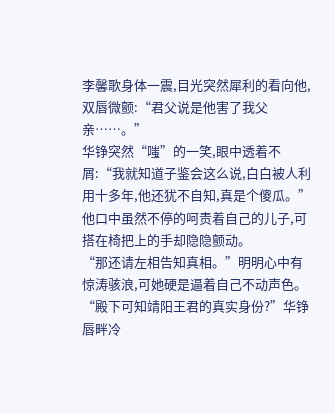李馨歌身体一震,目光突然犀利的看向他,双唇微颤:“君父说是他害了我父亲……。”
华铮突然“嗤”的一笑,眼中透着不屑:“我就知道子鉴会这么说,白白被人利用十多年,他还犹不自知,真是个傻瓜。”他口中虽然不停的呵责着自己的儿子,可搭在椅把上的手却隐隐颤动。
“那还请左相告知真相。”明明心中有惊涛骇浪,可她硬是逼着自己不动声色。
“殿下可知靖阳王君的真实身份?”华铮唇畔冷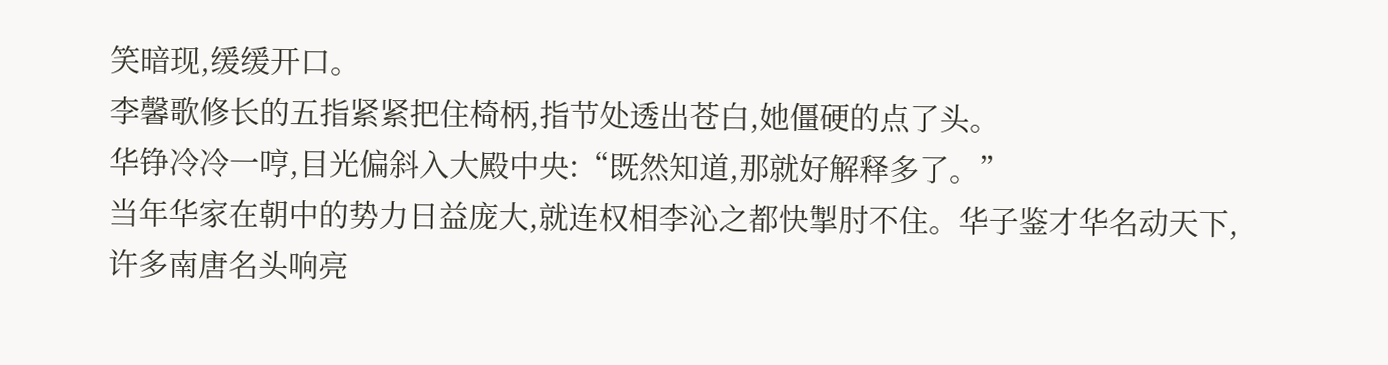笑暗现,缓缓开口。
李馨歌修长的五指紧紧把住椅柄,指节处透出苍白,她僵硬的点了头。
华铮冷冷一哼,目光偏斜入大殿中央:“既然知道,那就好解释多了。”
当年华家在朝中的势力日益庞大,就连权相李沁之都快掣肘不住。华子鉴才华名动天下,许多南唐名头响亮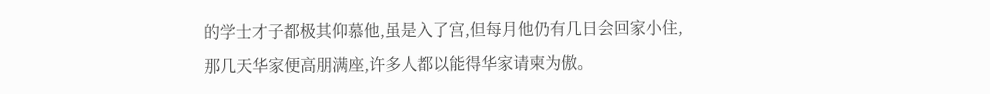的学士才子都极其仰慕他,虽是入了宫,但每月他仍有几日会回家小住,那几天华家便高朋满座,许多人都以能得华家请柬为傲。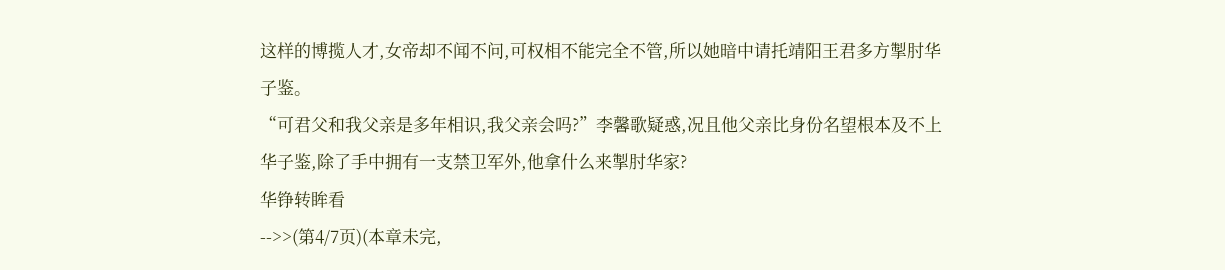这样的博揽人才,女帝却不闻不问,可权相不能完全不管,所以她暗中请托靖阳王君多方掣肘华子鉴。
“可君父和我父亲是多年相识,我父亲会吗?”李馨歌疑惑,况且他父亲比身份名望根本及不上华子鉴,除了手中拥有一支禁卫军外,他拿什么来掣肘华家?
华铮转眸看
-->>(第4/7页)(本章未完,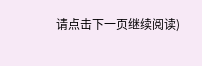请点击下一页继续阅读)